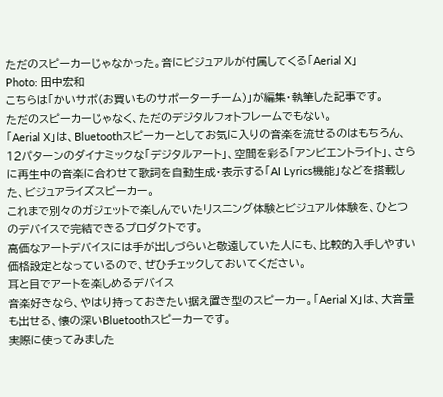ただのスピーカーじゃなかった。音にビジュアルが付属してくる「Aerial X」
Photo: 田中宏和
こちらは「かいサポ(お買いものサポーターチーム)」が編集・執筆した記事です。
ただのスピーカーじゃなく、ただのデジタルフォトフレームでもない。
「Aerial X」は、Bluetoothスピーカーとしてお気に入りの音楽を流せるのはもちろん、12パターンのダイナミックな「デジタルアート」、空間を彩る「アンビエントライト」、さらに再生中の音楽に合わせて歌詞を自動生成・表示する「AI Lyrics機能」などを搭載した、ビジュアライズスピーカー。
これまで別々のガジェットで楽しんでいたリスニング体験とビジュアル体験を、ひとつのデバイスで完結できるプロダクトです。
高価なアートデバイスには手が出しづらいと敬遠していた人にも、比較的入手しやすい価格設定となっているので、ぜひチェックしておいてください。
耳と目でアートを楽しめるデバイス
音楽好きなら、やはり持っておきたい据え置き型のスピーカー。「Aerial X」は、大音量も出せる、懐の深いBluetoothスピーカーです。
実際に使ってみました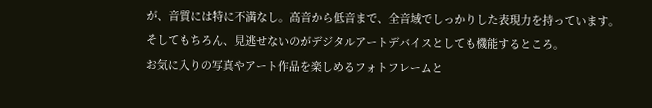が、音質には特に不満なし。高音から低音まで、全音域でしっかりした表現力を持っています。
そしてもちろん、見逃せないのがデジタルアートデバイスとしても機能するところ。
お気に入りの写真やアート作品を楽しめるフォトフレームと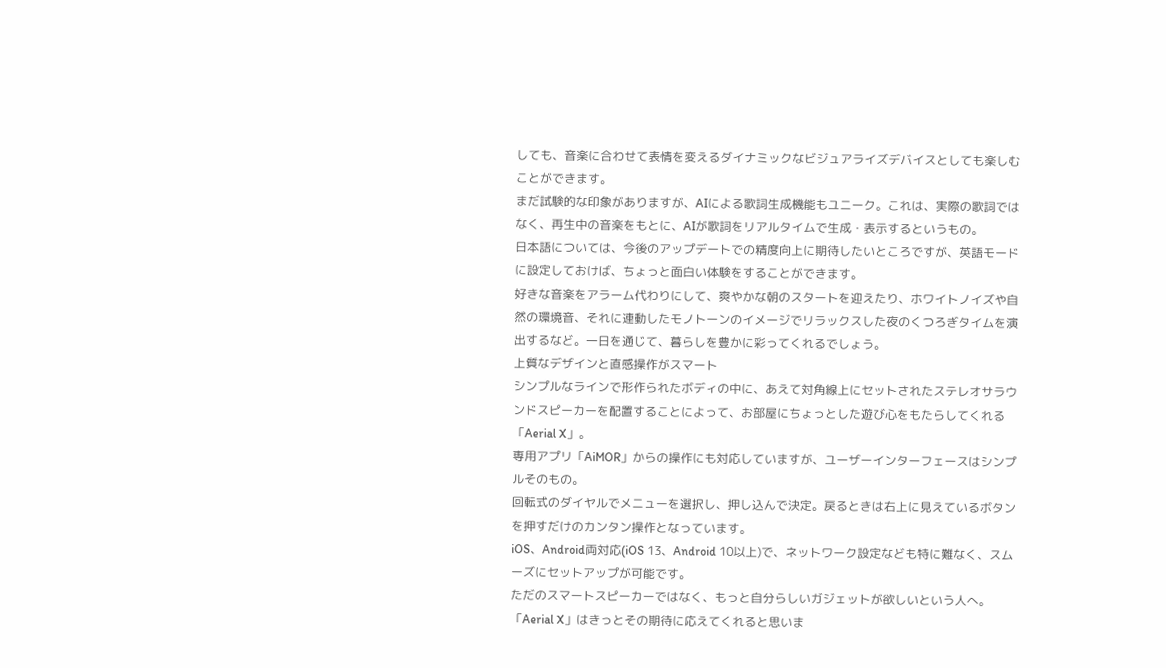しても、音楽に合わせて表情を変えるダイナミックなビジュアライズデバイスとしても楽しむことができます。
まだ試験的な印象がありますが、AIによる歌詞生成機能もユニーク。これは、実際の歌詞ではなく、再生中の音楽をもとに、AIが歌詞をリアルタイムで生成・表示するというもの。
日本語については、今後のアップデートでの精度向上に期待したいところですが、英語モードに設定しておけば、ちょっと面白い体験をすることができます。
好きな音楽をアラーム代わりにして、爽やかな朝のスタートを迎えたり、ホワイトノイズや自然の環境音、それに連動したモノトーンのイメージでリラックスした夜のくつろぎタイムを演出するなど。一日を通じて、暮らしを豊かに彩ってくれるでしょう。
上質なデザインと直感操作がスマート
シンプルなラインで形作られたボディの中に、あえて対角線上にセットされたステレオサラウンドスピーカーを配置することによって、お部屋にちょっとした遊び心をもたらしてくれる「Aerial X」。
専用アプリ「AiMOR」からの操作にも対応していますが、ユーザーインターフェースはシンプルそのもの。
回転式のダイヤルでメニューを選択し、押し込んで決定。戻るときは右上に見えているボタンを押すだけのカンタン操作となっています。
iOS、Android両対応(iOS 13、Android 10以上)で、ネットワーク設定なども特に難なく、スムーズにセットアップが可能です。
ただのスマートスピーカーではなく、もっと自分らしいガジェットが欲しいという人へ。「Aerial X」はきっとその期待に応えてくれると思いま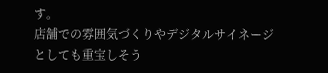す。
店舗での雰囲気づくりやデジタルサイネージとしても重宝しそう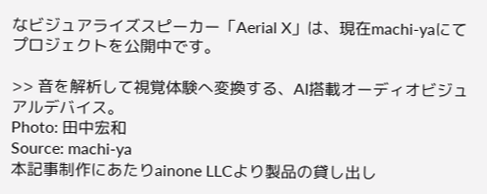なビジュアライズスピーカー「Aerial X」は、現在machi-yaにてプロジェクトを公開中です。

>> 音を解析して視覚体験へ変換する、AI搭載オーディオビジュアルデバイス。
Photo: 田中宏和
Source: machi-ya
本記事制作にあたりainone LLCより製品の貸し出し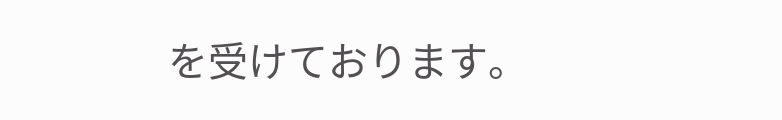を受けております。